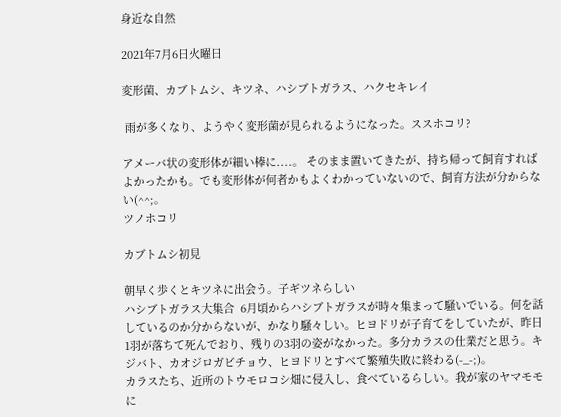身近な自然

2021年7月6日火曜日

変形菌、カブトムシ、キツネ、ハシブトガラス、ハクセキレイ

 雨が多くなり、ようやく変形菌が見られるようになった。ススホコリ?

アメーバ状の変形体が細い棒に....。 そのまま置いてきたが、持ち帰って飼育すればよかったかも。でも変形体が何者かもよくわかっていないので、飼育方法が分からない(^^;。
ツノホコリ

カブトムシ初見

朝早く歩くとキツネに出会う。子ギツネらしい
ハシブトガラス大集合  6月頃からハシブトガラスが時々集まって騒いでいる。何を話しているのか分からないが、かなり騒々しい。ヒヨドリが子育てをしていたが、昨日1羽が落ちて死んでおり、残りの3羽の姿がなかった。多分カラスの仕業だと思う。キジバト、カオジロガビチョウ、ヒヨドリとすべて繁殖失敗に終わる(-_-;)。
カラスたち、近所のトウモロコシ畑に侵入し、食べているらしい。我が家のヤマモモに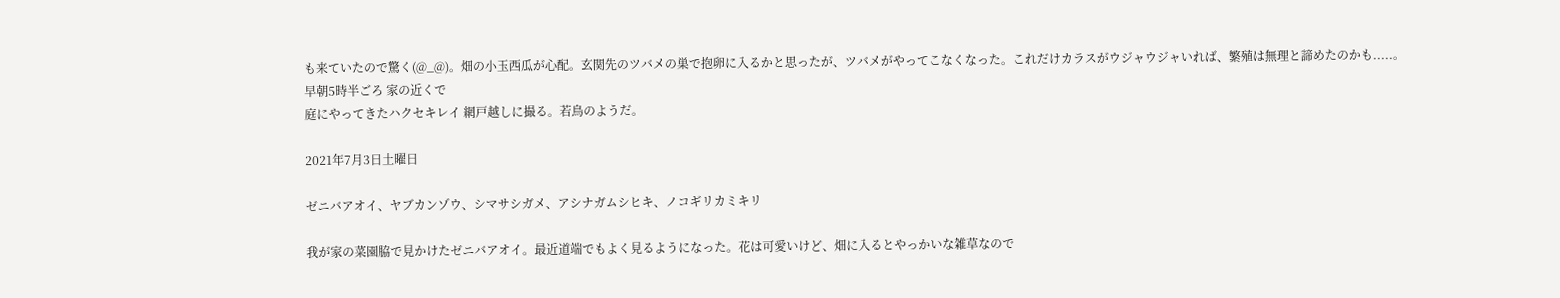も来ていたので驚く(@_@)。畑の小玉西瓜が心配。玄関先のツバメの巣で抱卵に入るかと思ったが、ツバメがやってこなくなった。これだけカラスがウジャウジャいれば、繁殖は無理と諦めたのかも.....。
早朝5時半ごろ 家の近くで
庭にやってきたハクセキレイ 網戸越しに撮る。若鳥のようだ。

2021年7月3日土曜日

ゼニバアオイ、ヤブカンゾウ、シマサシガメ、アシナガムシヒキ、ノコギリカミキリ

我が家の菜園脇で見かけたゼニバアオイ。最近道端でもよく見るようになった。花は可愛いけど、畑に入るとやっかいな雑草なので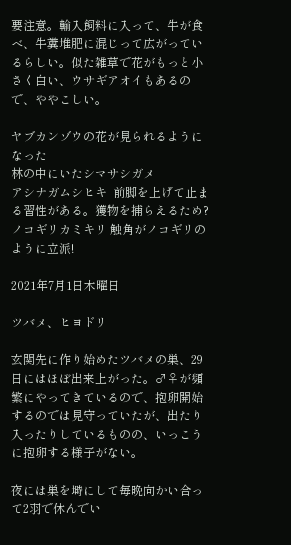要注意。輸入飼料に入って、牛が食べ、牛糞堆肥に混じって広がっているらしい。似た雑草で花がもっと小さく白い、ウサギアオイもあるので、ややこしい。

ヤブカンゾウの花が見られるようになった
林の中にいたシマサシガメ
アシナガムシヒキ  前脚を上げて止まる習性がある。獲物を捕らえるため?
ノコギリカミキリ 触角がノコギリのように立派!

2021年7月1日木曜日

ツバメ、ヒヨドリ

玄関先に作り始めたツバメの巣、29日にはほぼ出来上がった。♂♀が頻繁にやってきているので、抱卵開始するのでは見守っていたが、出たり入ったりしているものの、いっこうに抱卵する様子がない。

夜には巣を塒にして毎晩向かい合って2羽で休んでい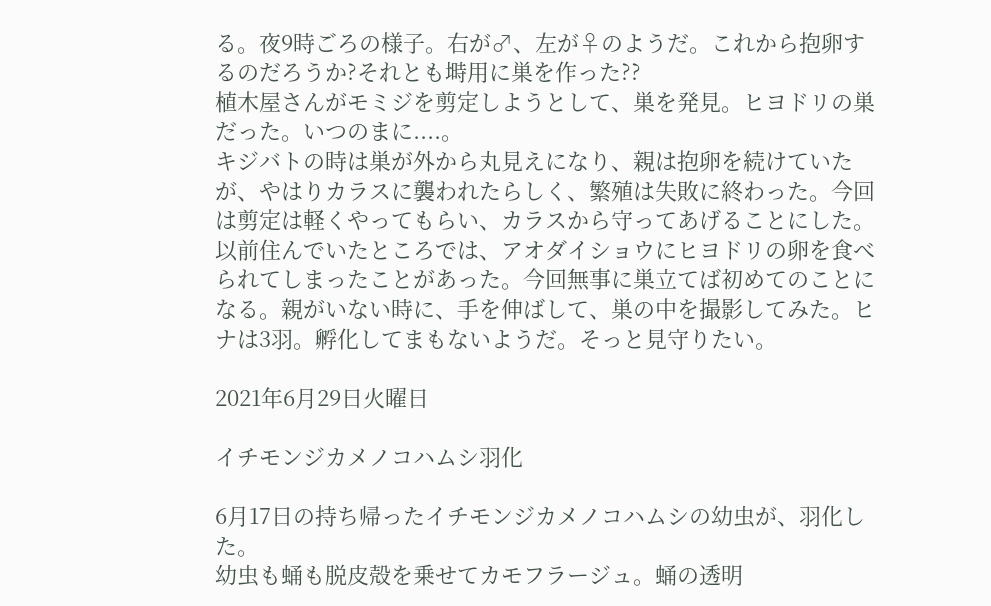る。夜9時ごろの様子。右が♂、左が♀のようだ。これから抱卵するのだろうか?それとも塒用に巣を作った??
植木屋さんがモミジを剪定しようとして、巣を発見。ヒヨドリの巣だった。いつのまに....。
キジバトの時は巣が外から丸見えになり、親は抱卵を続けていたが、やはりカラスに襲われたらしく、繁殖は失敗に終わった。今回は剪定は軽くやってもらい、カラスから守ってあげることにした。以前住んでいたところでは、アオダイショウにヒヨドリの卵を食べられてしまったことがあった。今回無事に巣立てば初めてのことになる。親がいない時に、手を伸ばして、巣の中を撮影してみた。ヒナは3羽。孵化してまもないようだ。そっと見守りたい。

2021年6月29日火曜日

イチモンジカメノコハムシ羽化

6月17日の持ち帰ったイチモンジカメノコハムシの幼虫が、羽化した。
幼虫も蛹も脱皮殻を乗せてカモフラージュ。蛹の透明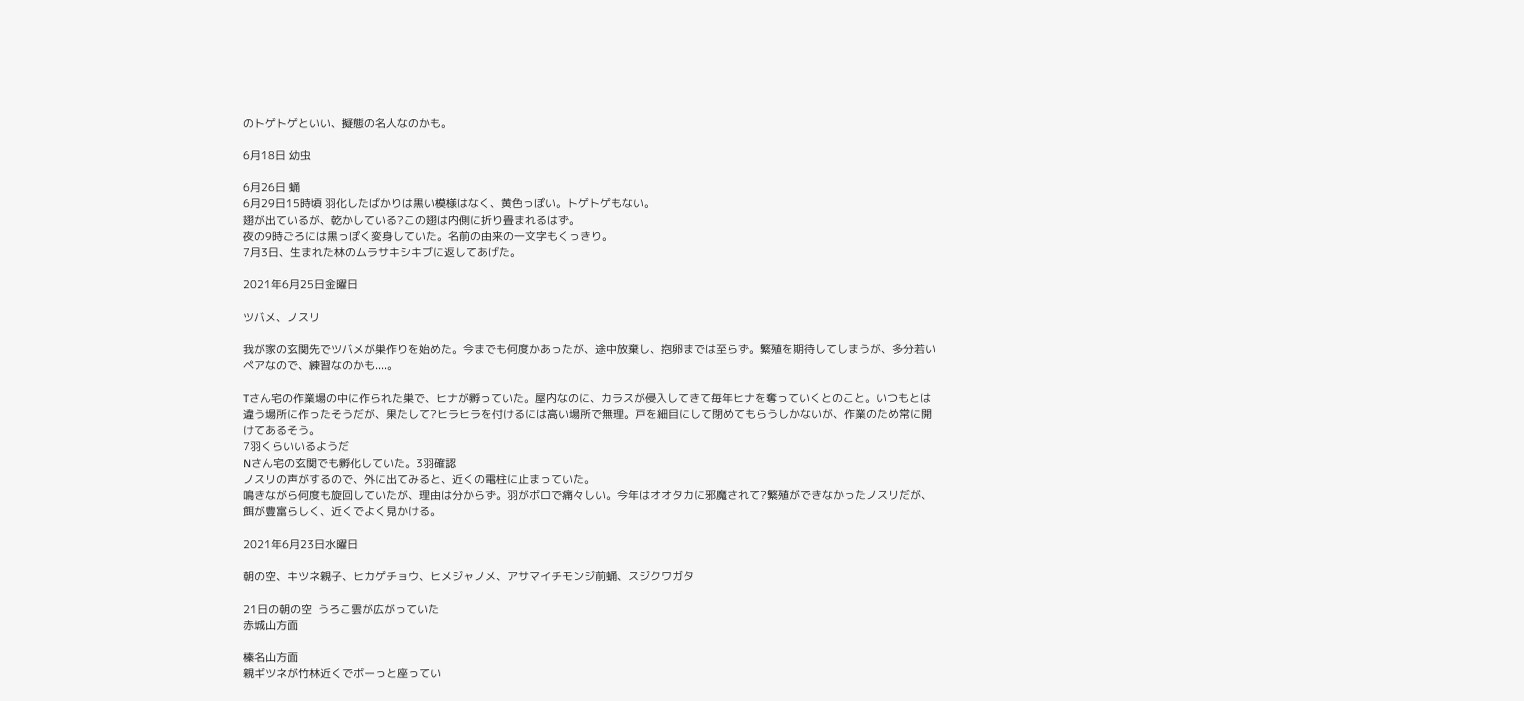のトゲトゲといい、擬態の名人なのかも。

6月18日 幼虫

6月26日 蛹
6月29日15時頃 羽化したばかりは黒い模様はなく、黄色っぽい。トゲトゲもない。
翅が出ているが、乾かしている?この翅は内側に折り畳まれるはず。
夜の9時ごろには黒っぽく変身していた。名前の由来の一文字もくっきり。
7月3日、生まれた林のムラサキシキブに返してあげた。

2021年6月25日金曜日

ツバメ、ノスリ

我が家の玄関先でツバメが巣作りを始めた。今までも何度かあったが、途中放棄し、抱卵までは至らず。繁殖を期待してしまうが、多分若いペアなので、練習なのかも....。

Tさん宅の作業場の中に作られた巣で、ヒナが孵っていた。屋内なのに、カラスが侵入してきて毎年ヒナを奪っていくとのこと。いつもとは違う場所に作ったそうだが、果たして?ヒラヒラを付けるには高い場所で無理。戸を細目にして閉めてもらうしかないが、作業のため常に開けてあるそう。
7羽くらいいるようだ
Nさん宅の玄関でも孵化していた。3羽確認
ノスリの声がするので、外に出てみると、近くの電柱に止まっていた。
鳴きながら何度も旋回していたが、理由は分からず。羽がボロで痛々しい。今年はオオタカに邪魔されて?繁殖ができなかったノスリだが、餌が豊富らしく、近くでよく見かける。

2021年6月23日水曜日

朝の空、キツネ親子、ヒカゲチョウ、ヒメジャノメ、アサマイチモンジ前蛹、スジクワガタ

21日の朝の空  うろこ雲が広がっていた
赤城山方面

榛名山方面
親ギツネが竹林近くでボーっと座ってい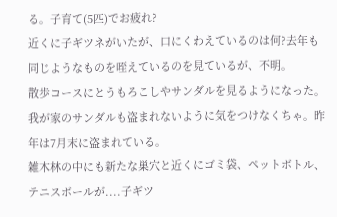る。子育て(5匹)でお疲れ?
近くに子ギツネがいたが、口にくわえているのは何?去年も同じようなものを咥えているのを見ているが、不明。
散歩コースにとうもろこしやサンダルを見るようになった。我が家のサンダルも盗まれないように気をつけなくちゃ。昨年は7月末に盗まれている。
雑木林の中にも新たな巣穴と近くにゴミ袋、ペットボトル、テニスボールが....子ギツ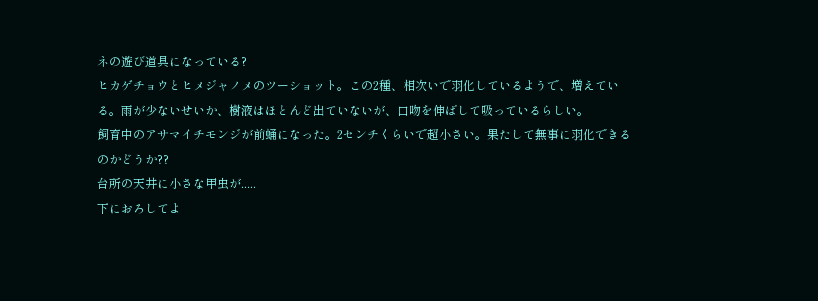ネの遊び道具になっている?
ヒカゲチョウとヒメジャノメのツーショット。この2種、相次いで羽化しているようで、増えている。雨が少ないせいか、樹液はほとんど出ていないが、口吻を伸ばして吸っているらしい。
飼育中のアサマイチモンジが前蛹になった。2センチくらいで超小さい。果たして無事に羽化できるのかどうか??
台所の天井に小さな甲虫が.....
下におろしてよ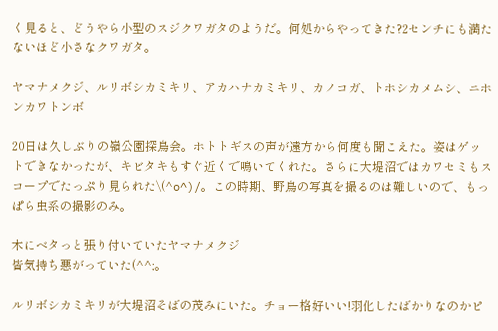く見ると、どうやら小型のスジクワガタのようだ。何処からやってきた?2センチにも満たないほど小さなクワガタ。

ヤマナメクジ、ルリボシカミキリ、アカハナカミキリ、カノコガ、トホシカメムシ、ニホンカワトンボ

20日は久しぶりの嶺公園探鳥会。ホトトギスの声が遠方から何度も聞こえた。姿はゲットできなかったが、キビタキもすぐ近くで鳴いてくれた。さらに大堤沼ではカワセミもスコープでたっぷり見られた\(^o^)/。この時期、野鳥の写真を撮るのは難しいので、もっぱら虫系の撮影のみ。

木にベタっと張り付いていたヤマナメクジ
皆気持ち悪がっていた(^^;。

ルリボシカミキリが大堤沼そばの茂みにいた。チョー格好いい!羽化したばかりなのかピ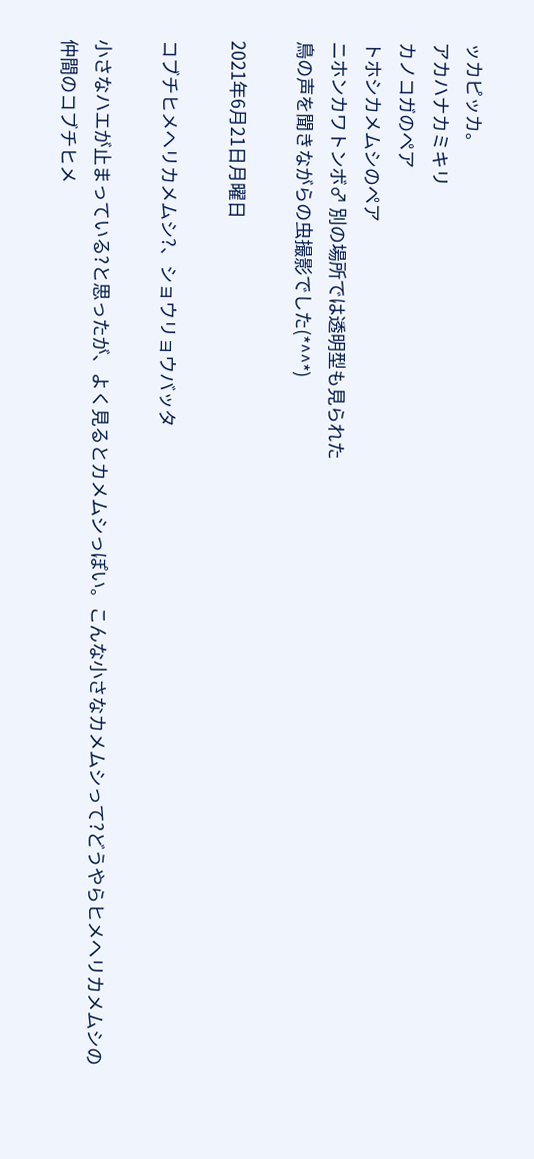ッカピッカ。
アカハナカミキリ
カノコガのペア
トホシカメムシのペア
ニホンカワトンボ♂ 別の場所では透明型も見られた
鳥の声を聞きながらの虫撮影でした(*^^*)

2021年6月21日月曜日

コブチヒメヘリカメムシ?、ショウリョウバッタ

小さなハエが止まっている?と思ったが、よく見るとカメムシっぽい。こんな小さなカメムシって?どうやらヒメヘリカメムシの仲間のコブチヒメ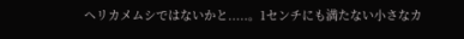ヘリカメムシではないかと.....。1センチにも満たない小さなカ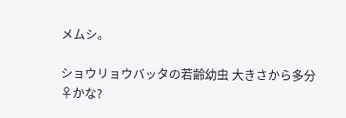メムシ。

ショウリョウバッタの若齢幼虫 大きさから多分♀かな?